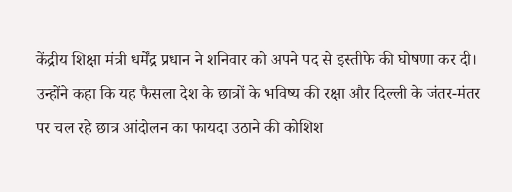केंद्रीय शिक्षा मंत्री धर्मेंद्र प्रधान ने शनिवार को अपने पद से इस्तीफे की घोषणा कर दी। उन्होंने कहा कि यह फैसला देश के छात्रों के भविष्य की रक्षा और दिल्ली के जंतर-मंतर पर चल रहे छात्र आंदोलन का फायदा उठाने की कोशिश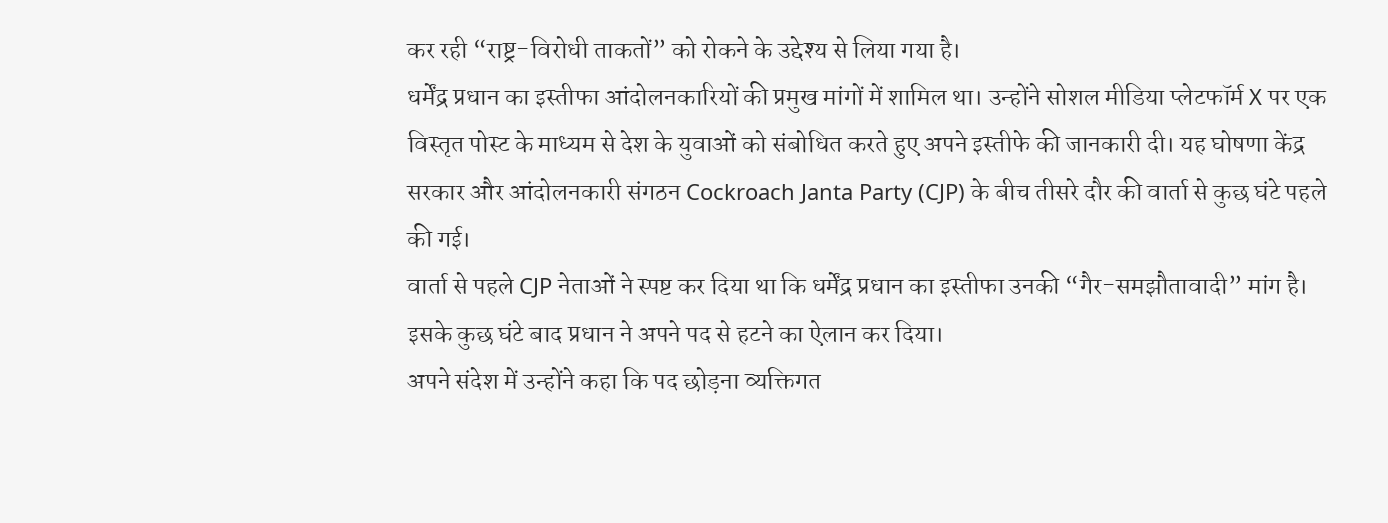कर रही “राष्ट्र-विरोधी ताकतों” को रोकने के उद्देश्य से लिया गया है।
धर्मेंद्र प्रधान का इस्तीफा आंदोलनकारियों की प्रमुख मांगों में शामिल था। उन्होंने सोशल मीडिया प्लेटफॉर्म X पर एक विस्तृत पोस्ट के माध्यम से देश के युवाओं को संबोधित करते हुए अपने इस्तीफे की जानकारी दी। यह घोषणा केंद्र सरकार और आंदोलनकारी संगठन Cockroach Janta Party (CJP) के बीच तीसरे दौर की वार्ता से कुछ घंटे पहले की गई।
वार्ता से पहले CJP नेताओं ने स्पष्ट कर दिया था कि धर्मेंद्र प्रधान का इस्तीफा उनकी “गैर-समझौतावादी” मांग है। इसके कुछ घंटे बाद प्रधान ने अपने पद से हटने का ऐलान कर दिया।
अपने संदेश में उन्होंने कहा कि पद छोड़ना व्यक्तिगत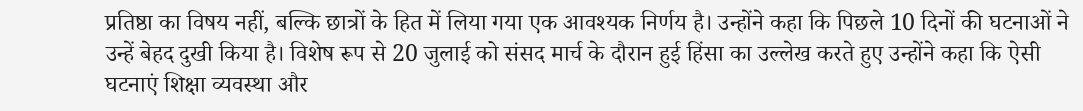प्रतिष्ठा का विषय नहीं, बल्कि छात्रों के हित में लिया गया एक आवश्यक निर्णय है। उन्होंने कहा कि पिछले 10 दिनों की घटनाओं ने उन्हें बेहद दुखी किया है। विशेष रूप से 20 जुलाई को संसद मार्च के दौरान हुई हिंसा का उल्लेख करते हुए उन्होंने कहा कि ऐसी घटनाएं शिक्षा व्यवस्था और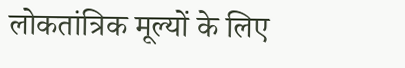लोकतांत्रिक मूल्यों के लिए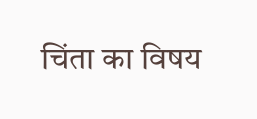चिंता का विषय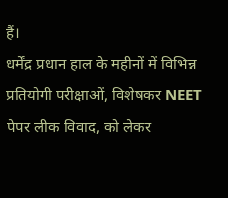हैं।
धर्मेंद्र प्रधान हाल के महीनों में विभिन्न प्रतियोगी परीक्षाओं, विशेषकर NEET पेपर लीक विवाद, को लेकर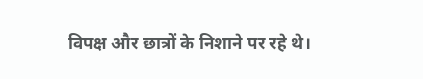विपक्ष और छात्रों के निशाने पर रहे थे।